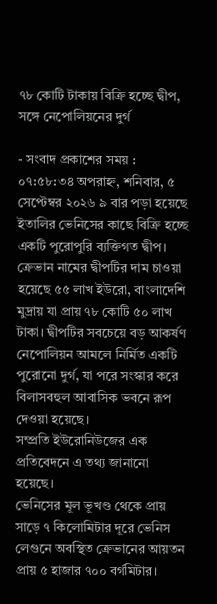৭৮ কোটি টাকায় বিক্রি হচ্ছে দ্বীপ, সঙ্গে নেপোলিয়নের দুর্গ

- সংবাদ প্রকাশের সময় : ০৭:৫৮:৩৪ অপরাহ্ন, শনিবার, ৫ সেপ্টেম্বর ২০২৬ ৯ বার পড়া হয়েছে
ইতালির ভেনিসের কাছে বিক্রি হচ্ছে একটি পুরোপুরি ব্যক্তিগত দ্বীপ। ক্রেভান নামের দ্বীপটির দাম চাওয়া হয়েছে ৫৫ লাখ ইউরো, বাংলাদেশি মুদ্রায় যা প্রায় ৭৮ কোটি ৫০ লাখ টাকা। দ্বীপটির সবচেয়ে বড় আকর্ষণ নেপোলিয়ন আমলে নির্মিত একটি পুরোনো দুর্গ, যা পরে সংস্কার করে বিলাসবহুল আবাসিক ভবনে রূপ দেওয়া হয়েছে।
সম্প্রতি ইউরোনিউজের এক প্রতিবেদনে এ তথ্য জানানো হয়েছে।
ভেনিসের মূল ভূখণ্ড থেকে প্রায় সাড়ে ৭ কিলোমিটার দূরে ভেনিস লেগুনে অবস্থিত ক্রেভানের আয়তন প্রায় ৫ হাজার ৭০০ বর্গমিটার।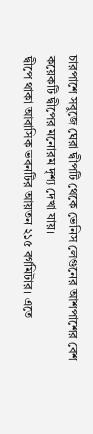চারপাশে সবুজে ঘেরা দ্বীপটি থেকে ভেনিস লেগুনের আশপাশের বেশ কয়েকটি দ্বীপের মনোরম দৃশ্য দেখা যায়।
দ্বীপে থাকা আবাসিক ভবনটির আয়তন ২১৫ বর্গমিটার। এতে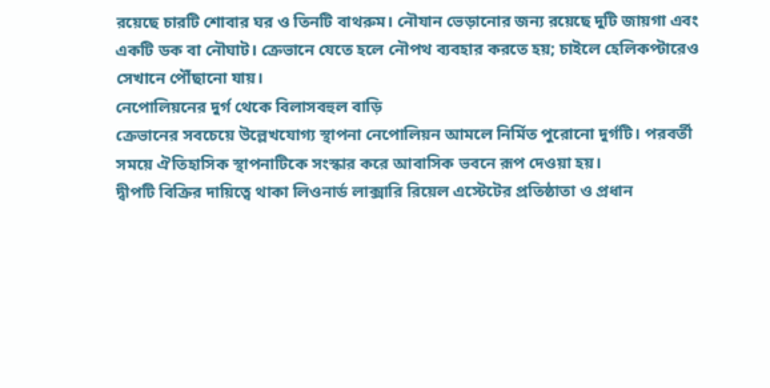রয়েছে চারটি শোবার ঘর ও তিনটি বাথরুম। নৌযান ভেড়ানোর জন্য রয়েছে দুটি জায়গা এবং একটি ডক বা নৌঘাট। ক্রেভানে যেতে হলে নৌপথ ব্যবহার করতে হয়; চাইলে হেলিকপ্টারেও সেখানে পৌঁছানো যায়।
নেপোলিয়নের দুর্গ থেকে বিলাসবহুল বাড়ি
ক্রেভানের সবচেয়ে উল্লেখযোগ্য স্থাপনা নেপোলিয়ন আমলে নির্মিত পুরোনো দুর্গটি। পরবর্তী সময়ে ঐতিহাসিক স্থাপনাটিকে সংস্কার করে আবাসিক ভবনে রূপ দেওয়া হয়।
দ্বীপটি বিক্রির দায়িত্বে থাকা লিওনার্ড লাক্সারি রিয়েল এস্টেটের প্রতিষ্ঠাতা ও প্রধান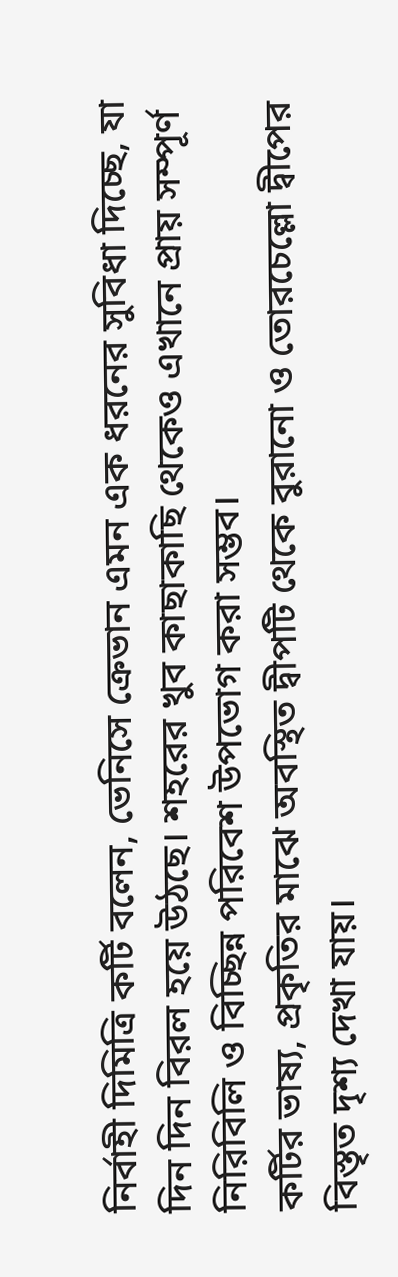নির্বাহী দিমিত্রি কর্টি বলেন, ভেনিসে ক্রেভান এমন এক ধরনের সুবিধা দিচ্ছে, যা দিন দিন বিরল হয়ে উঠছে। শহরের খুব কাছাকাছি থেকেও এখানে প্রায় সম্পূর্ণ নিরিবিলি ও বিচ্ছিন্ন পরিবেশ উপভোগ করা সম্ভব।
কর্টির ভাষ্য, প্রকৃতির মাঝে অবস্থিত দ্বীপটি থেকে বুরানো ও তোরচেল্লো দ্বীপের বিস্তৃত দৃশ্য দেখা যায়।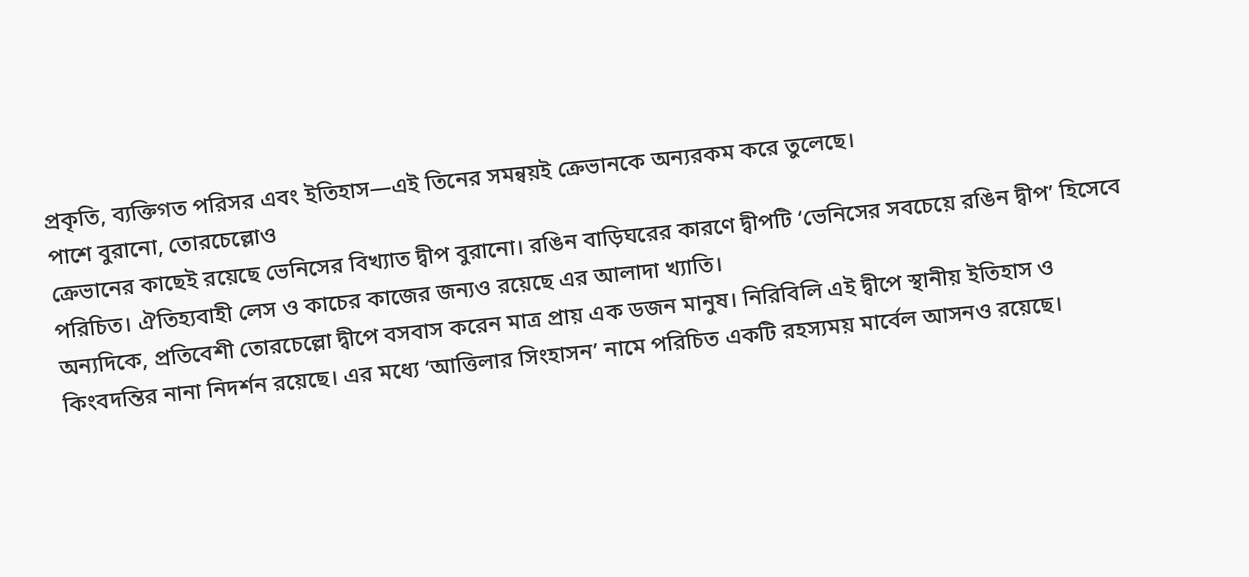প্রকৃতি, ব্যক্তিগত পরিসর এবং ইতিহাস—এই তিনের সমন্বয়ই ক্রেভানকে অন্যরকম করে তুলেছে।
পাশে বুরানো, তোরচেল্লোও
ক্রেভানের কাছেই রয়েছে ভেনিসের বিখ্যাত দ্বীপ বুরানো। রঙিন বাড়িঘরের কারণে দ্বীপটি ‘ভেনিসের সবচেয়ে রঙিন দ্বীপ’ হিসেবে পরিচিত। ঐতিহ্যবাহী লেস ও কাচের কাজের জন্যও রয়েছে এর আলাদা খ্যাতি।
অন্যদিকে, প্রতিবেশী তোরচেল্লো দ্বীপে বসবাস করেন মাত্র প্রায় এক ডজন মানুষ। নিরিবিলি এই দ্বীপে স্থানীয় ইতিহাস ও কিংবদন্তির নানা নিদর্শন রয়েছে। এর মধ্যে ‘আত্তিলার সিংহাসন’ নামে পরিচিত একটি রহস্যময় মার্বেল আসনও রয়েছে।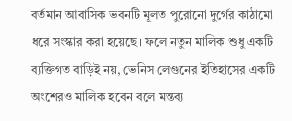বর্তমান আবাসিক ভবনটি মূলত পুরোনো দুর্গের কাঠামো ধরে সংস্কার করা হয়েছে। ফলে নতুন মালিক শুধু একটি ব্যক্তিগত বাড়িই নয়, ভেনিস লেগুনের ইতিহাসের একটি অংশেরও মালিক হবেন বলে মন্তব্য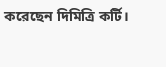করেছেন দিমিত্রি কর্টি।